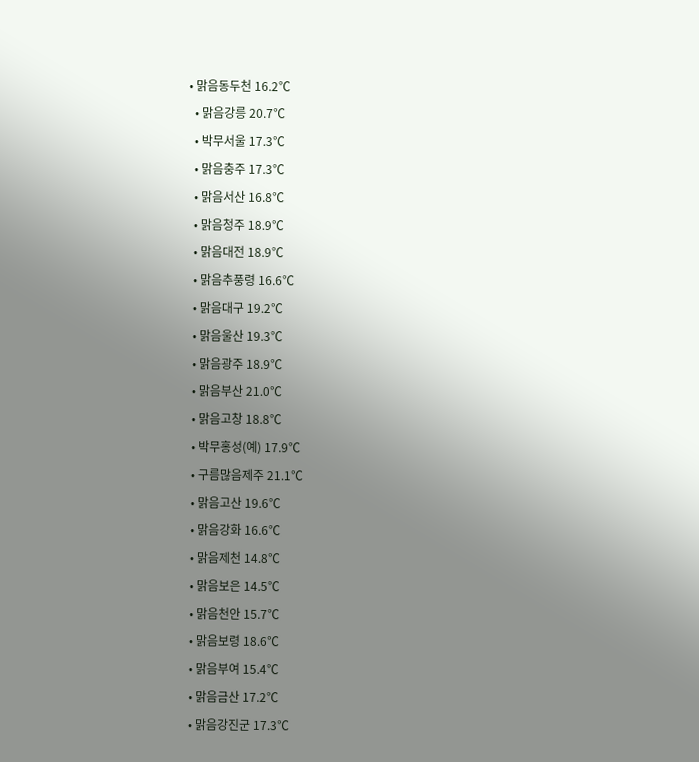• 맑음동두천 16.2℃
  • 맑음강릉 20.7℃
  • 박무서울 17.3℃
  • 맑음충주 17.3℃
  • 맑음서산 16.8℃
  • 맑음청주 18.9℃
  • 맑음대전 18.9℃
  • 맑음추풍령 16.6℃
  • 맑음대구 19.2℃
  • 맑음울산 19.3℃
  • 맑음광주 18.9℃
  • 맑음부산 21.0℃
  • 맑음고창 18.8℃
  • 박무홍성(예) 17.9℃
  • 구름많음제주 21.1℃
  • 맑음고산 19.6℃
  • 맑음강화 16.6℃
  • 맑음제천 14.8℃
  • 맑음보은 14.5℃
  • 맑음천안 15.7℃
  • 맑음보령 18.6℃
  • 맑음부여 15.4℃
  • 맑음금산 17.2℃
  • 맑음강진군 17.3℃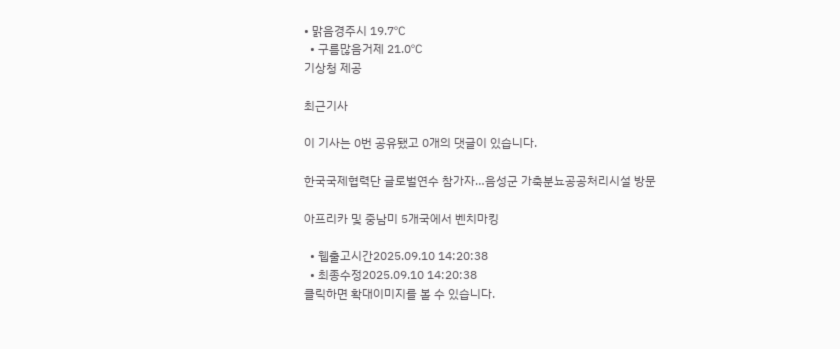• 맑음경주시 19.7℃
  • 구름많음거제 21.0℃
기상청 제공

최근기사

이 기사는 0번 공유됐고 0개의 댓글이 있습니다.

한국국제협력단 글로벌연수 참가자…음성군 가축분뇨공공처리시설 방문

아프리카 및 중남미 5개국에서 벤치마킹

  • 웹출고시간2025.09.10 14:20:38
  • 최종수정2025.09.10 14:20:38
클릭하면 확대이미지를 볼 수 있습니다.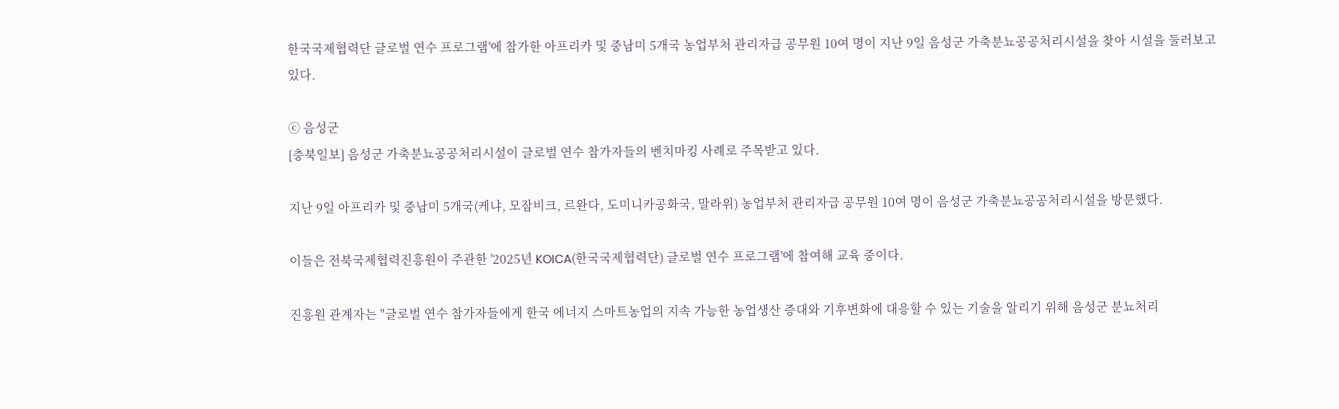한국국제협력단 글로벌 연수 프로그램'에 참가한 아프리카 및 중남미 5개국 농업부처 관리자급 공무원 10여 명이 지난 9일 음성군 가축분뇨공공처리시설을 찾아 시설을 둘러보고 있다.

ⓒ 음성군
[충북일보] 음성군 가축분뇨공공처리시설이 글로벌 연수 참가자들의 벤치마킹 사례로 주목받고 있다.

지난 9일 아프리카 및 중남미 5개국(케냐, 모잠비크, 르완다, 도미니카공화국, 말라위) 농업부처 관리자급 공무원 10여 명이 음성군 가축분뇨공공처리시설을 방문했다.

이들은 전북국제협력진흥원이 주관한 '2025년 KOICA(한국국제협력단) 글로벌 연수 프로그램'에 참여해 교육 중이다.

진흥원 관계자는 "글로벌 연수 참가자들에게 한국 에너지 스마트농업의 지속 가능한 농업생산 증대와 기후변화에 대응할 수 있는 기술을 알리기 위해 음성군 분뇨처리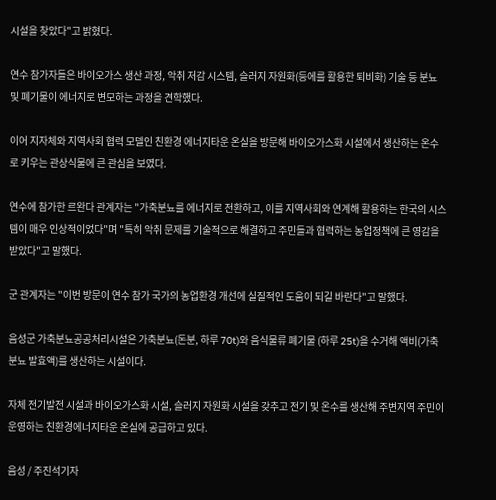시설을 찾았다"고 밝혔다.

연수 참가자들은 바이오가스 생산 과정, 악취 저감 시스템, 슬러지 자원화(등에를 활용한 퇴비화) 기술 등 분뇨 및 폐기물이 에너지로 변모하는 과정을 견학했다.

이어 지자체와 지역사회 협력 모델인 친환경 에너지타운 온실을 방문해 바이오가스화 시설에서 생산하는 온수로 키우는 관상식물에 큰 관심을 보였다.

연수에 참가한 르완다 관계자는 "가축분뇨를 에너지로 전환하고, 이를 지역사회와 연계해 활용하는 한국의 시스템이 매우 인상적이었다"며 "특히 악취 문제를 기술적으로 해결하고 주민들과 협력하는 농업정책에 큰 영감을 받았다"고 말했다.

군 관계자는 "이번 방문이 연수 참가 국가의 농업환경 개선에 실질적인 도움이 되길 바란다"고 말했다.

음성군 가축분뇨공공처리시설은 가축분뇨(돈분, 하루 70t)와 음식물류 폐기물 (하루 25t)을 수거해 액비(가축분뇨 발효액)를 생산하는 시설이다.

자체 전기발전 시설과 바이오가스화 시설, 슬러지 자원화 시설을 갖추고 전기 및 온수를 생산해 주변지역 주민이 운영하는 친환경에너지타운 온실에 공급하고 있다.

음성 / 주진석기자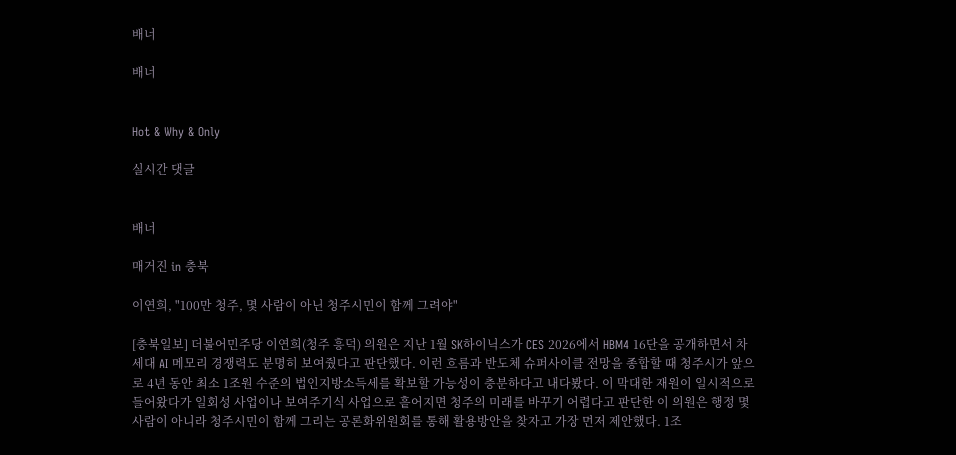배너

배너


Hot & Why & Only

실시간 댓글


배너

매거진 in 충북

이연희, "100만 청주, 몇 사람이 아닌 청주시민이 함께 그려야"

[충북일보] 더불어민주당 이연희(청주 흥덕) 의원은 지난 1월 SK하이닉스가 CES 2026에서 HBM4 16단을 공개하면서 차세대 AI 메모리 경쟁력도 분명히 보여줬다고 판단했다. 이런 흐름과 반도체 슈퍼사이클 전망을 종합할 때 청주시가 앞으로 4년 동안 최소 1조원 수준의 법인지방소득세를 확보할 가능성이 충분하다고 내다봤다. 이 막대한 재원이 일시적으로 들어왔다가 일회성 사업이나 보여주기식 사업으로 흩어지면 청주의 미래를 바꾸기 어렵다고 판단한 이 의원은 행정 몇 사람이 아니라 청주시민이 함께 그리는 공론화위원회를 통해 활용방안을 찾자고 가장 먼저 제안했다. 1조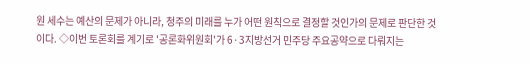원 세수는 예산의 문제가 아니라, 청주의 미래를 누가 어떤 원칙으로 결정할 것인가의 문제로 판단한 것이다. ◇이번 토론회를 계기로 '공론화위원회'가 6·3지방선거 민주당 주요공약으로 다뤄지는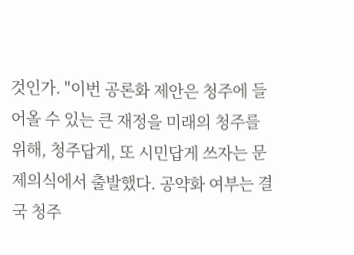것인가. "이번 공론화 제안은 청주에 들어올 수 있는 큰 재정을 미래의 청주를 위해, 청주답게, 또 시민답게 쓰자는 문제의식에서 출발했다. 공약화 여부는 결국 청주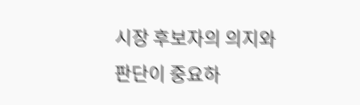시장 후보자의 의지와 판단이 중요하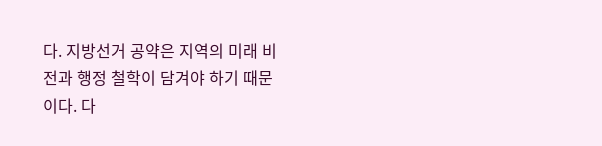다. 지방선거 공약은 지역의 미래 비전과 행정 철학이 담겨야 하기 때문이다. 다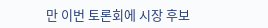만 이번 토론회에 시장 후보